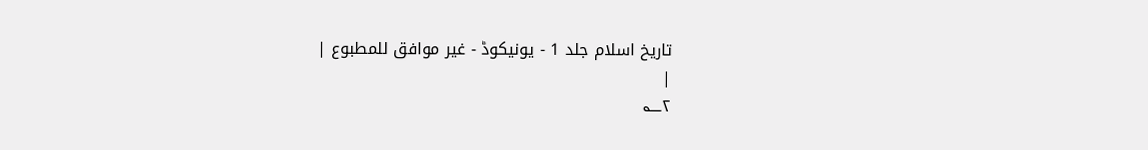تاریخ اسلام جلد 1 - یونیکوڈ - غیر موافق للمطبوع |
|
۲؎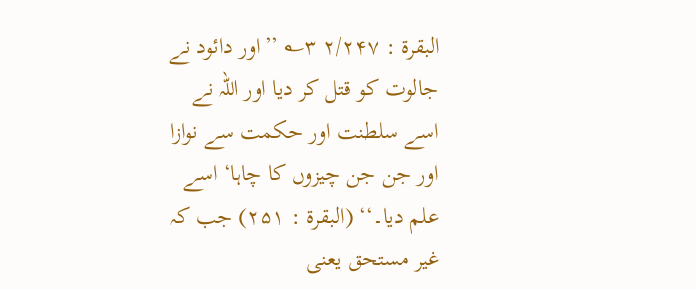البقرۃ : ۲/۲۴۷ ۳؎ ’’اور دائود نے جالوت کو قتل کر دیا اور اللہ نے اسے سلطنت اور حکمت سے نوازا اور جن جن چیزوں کا چاہا‘ اسے علم دیا۔‘‘ (البقرۃ : ۲۵۱) جب کہ غیر مستحق یعنی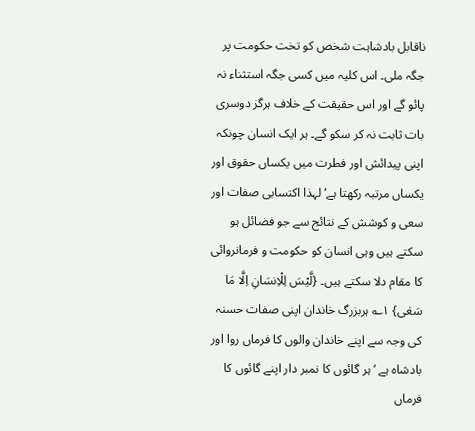ناقابل بادشاہت شخص کو تخت حکومت پر جگہ ملی۔ اس کلیہ میں کسی جگہ استثناء نہ پائو گے اور اس حقیقت کے خلاف ہرگز دوسری بات ثابت نہ کر سکو گے۔ ہر ایک انسان چونکہ اپنی پیدائش اور فطرت میں یکساں حقوق اور یکساں مرتبہ رکھتا ہے‘ لہذا اکتسابی صفات اور سعی و کوشش کے نتائج سے جو فضائل ہو سکتے ہیں وہی انسان کو حکومت و فرمانروائی کا مقام دلا سکتے ہیں۔ {لَّیْسَ لِلْاِنسَانِ اِلَّا مَا سَعٰی} ۱؎ ہربزرگ خاندان اپنی صفات حسنہ کی وجہ سے اپنے خاندان والوں کا فرماں روا اور بادشاہ ہے ‘ ہر گائوں کا نمبر دار اپنے گائوں کا فرماں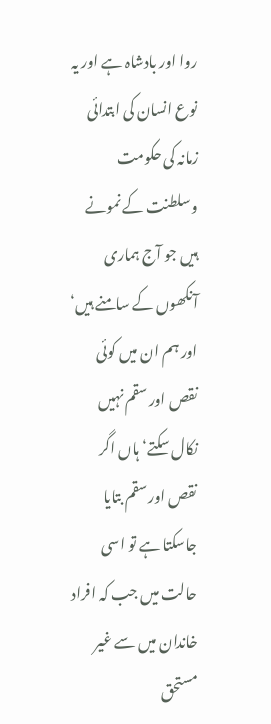روا اور بادشاہ ہے اور یہ نوع انسان کی ابتدائی زمانہ کی حکومت وسلطنت کے نمونے ہیں جو آج ہماری آنکھوں کے سامنے ہیں‘ اور ہم ان میں کوئی نقص اور سقم نہیں نکال سکتے‘ ہاں اگر نقص اور سقم بتایا جاسکتا ہے تو اسی حالت میں جب کہ افراد خاندان میں سے غیر مستحق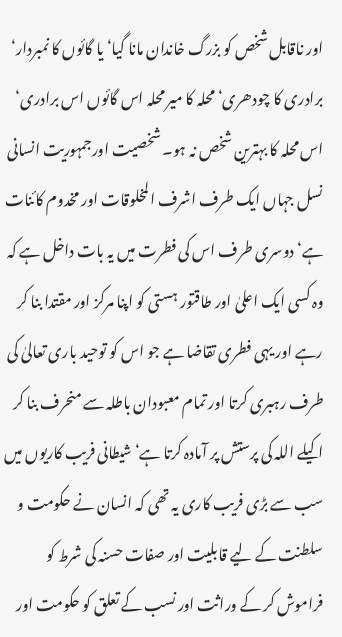اور ناقابل شخص کو بزرگ خاندان مانا گیا‘ یا گائوں کا نمبردار‘ برادری کا چودھری‘ محلہ کا میر محلہ اس گائوں اس برادری‘ اس محلہ کا بہترین شخص نہ ہو۔ شخصیت اورجمہوریت انسانی نسل جہاں ایک طرف اشرف المخلوقات اور مخدوم کائنات ہے‘ دوسری طرف اس کی فطرت میں یہ بات داخل ہے کہ وہ کسی ایک اعلیٰ اور طاقتور ہستی کو اپنا مرکز اور مقتدا بنا کر رہے اور یہی فطری تقاضا ہے جو اس کو توحید باری تعالیٰ کی طرف رہبری کرتا اور تمام معبودان باطلہ سے منحرف بنا کر اکیلے اللہ کی پرستش پر آمادہ کرتا ہے‘ شیطانی فریب کاریوں میں سب سے بڑی فریب کاری یہ تھی کہ انسان نے حکومت و سلطنت کے لیے قابلیت اور صفات حسنہ کی شرط کو فراموش کر کے وراثت اور نسب کے تعلق کو حکومت اور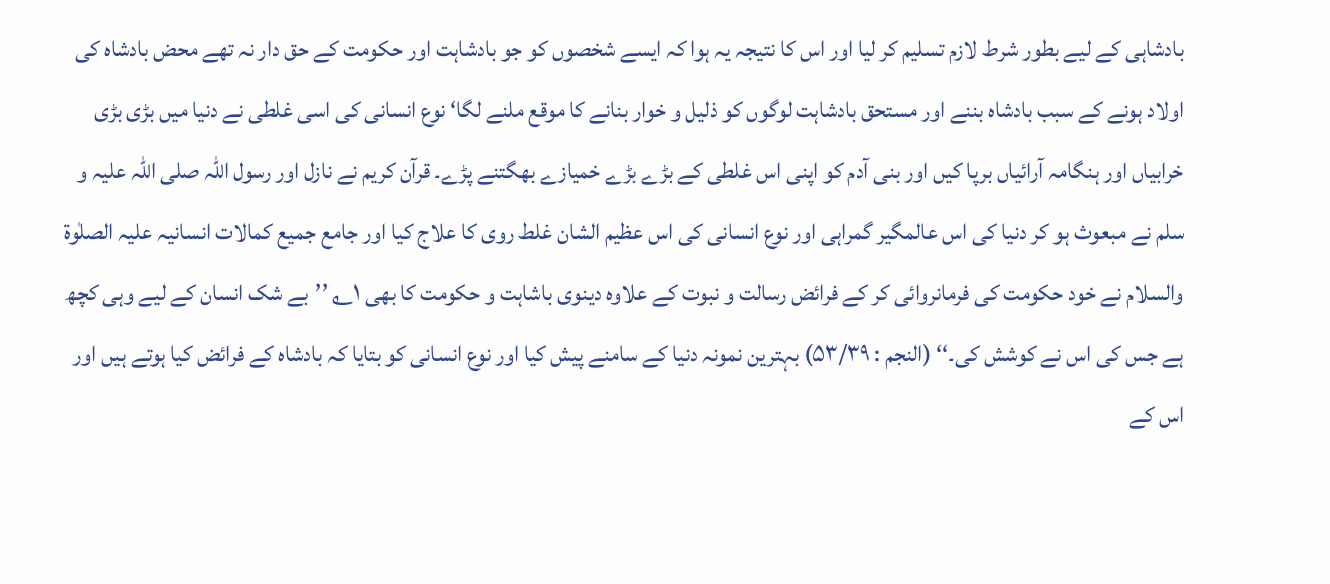بادشاہی کے لیے بطور شرط لازم تسلیم کر لیا اور اس کا نتیجہ یہ ہوا کہ ایسے شخصوں کو جو بادشاہت اور حکومت کے حق دار نہ تھے محض بادشاہ کی اولاد ہونے کے سبب بادشاہ بننے اور مستحق بادشاہت لوگوں کو ذلیل و خوار بنانے کا موقع ملنے لگا‘ نوع انسانی کی اسی غلطی نے دنیا میں بڑی بڑی خرابیاں اور ہنگامہ آرائیاں برپا کیں اور بنی آدم کو اپنی اس غلطی کے بڑے بڑے خمیازے بھگتنے پڑے۔ قرآن کریم نے نازل اور رسول اللہ صلی اللہ علیہ و سلم نے مبعوث ہو کر دنیا کی اس عالمگیر گمراہی اور نوع انسانی کی اس عظیم الشان غلط روی کا علاج کیا اور جامع جمیع کمالات انسانیہ علیہ الصلٰوۃ والسلام نے خود حکومت کی فرمانروائی کر کے فرائض رسالت و نبوت کے علاوہ دینوی باشاہت و حکومت کا بھی ۱؎ ’’بے شک انسان کے لیے وہی کچھ ہے جس کی اس نے کوشش کی۔‘‘ (النجم : ۵۳/۳۹) بہترین نمونہ دنیا کے سامنے پیش کیا اور نوع انسانی کو بتایا کہ بادشاہ کے فرائض کیا ہوتے ہیں اور اس کے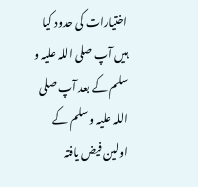اختیارات کی حدود کیا ہیں آپ صلی اللہ علیہ و سلم کے بعد آپ صلی اللہ علیہ و سلم کے اولین فیض یافتہ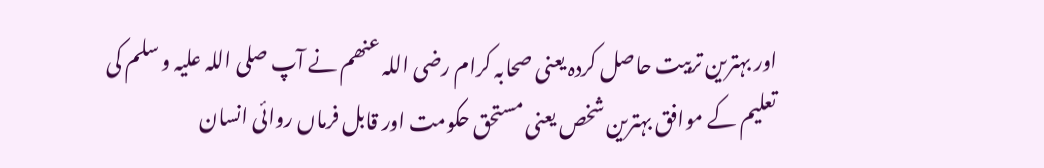اور بہترین تربیت حاصل کردہ یعنی صحابہ کرام رضی اللہ عنھم نے آپ صلی اللہ علیہ و سلم کی تعلیم کے موافق بہترین شخص یعنی مستحق حکومت اور قابل فرماں روائی انسان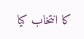کا انتخاب کیا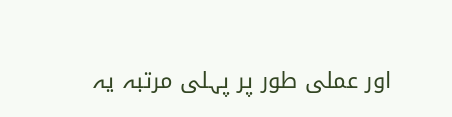اور عملی طور پر پہلی مرتبہ یہ